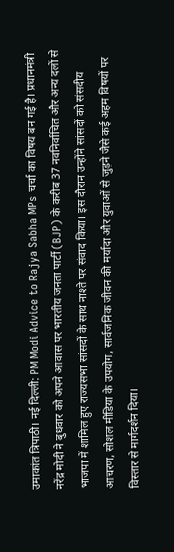उमाकांत त्रिपाठी। नई दिल्ली: PM Modi Advice to Rajya Sabha MPs चर्चा का विषय बन गई है। प्रधानमंत्री नरेंद्र मोदी ने बुधवार को अपने आवास पर भारतीय जनता पार्टी (BJP) के करीब 37 नवनिर्वाचित और अन्य दलों से भाजपा में शामिल हुए राज्यसभा सांसदों के साथ नाश्ते पर संवाद किया। इस दौरान उन्होंने सांसदों को संसदीय आचरण, सोशल मीडिया के उपयोग, सार्वजनिक जीवन की मर्यादा और युवाओं से जुड़ने जैसे कई अहम विषयों पर विस्तार से मार्गदर्शन दिया।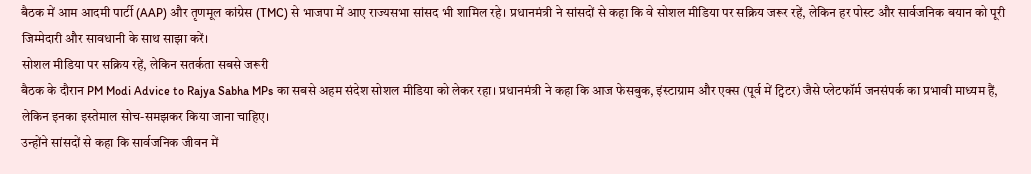बैठक में आम आदमी पार्टी (AAP) और तृणमूल कांग्रेस (TMC) से भाजपा में आए राज्यसभा सांसद भी शामिल रहे। प्रधानमंत्री ने सांसदों से कहा कि वे सोशल मीडिया पर सक्रिय जरूर रहें, लेकिन हर पोस्ट और सार्वजनिक बयान को पूरी जिम्मेदारी और सावधानी के साथ साझा करें।
सोशल मीडिया पर सक्रिय रहें, लेकिन सतर्कता सबसे जरूरी
बैठक के दौरान PM Modi Advice to Rajya Sabha MPs का सबसे अहम संदेश सोशल मीडिया को लेकर रहा। प्रधानमंत्री ने कहा कि आज फेसबुक, इंस्टाग्राम और एक्स (पूर्व में ट्विटर) जैसे प्लेटफॉर्म जनसंपर्क का प्रभावी माध्यम हैं, लेकिन इनका इस्तेमाल सोच-समझकर किया जाना चाहिए।
उन्होंने सांसदों से कहा कि सार्वजनिक जीवन में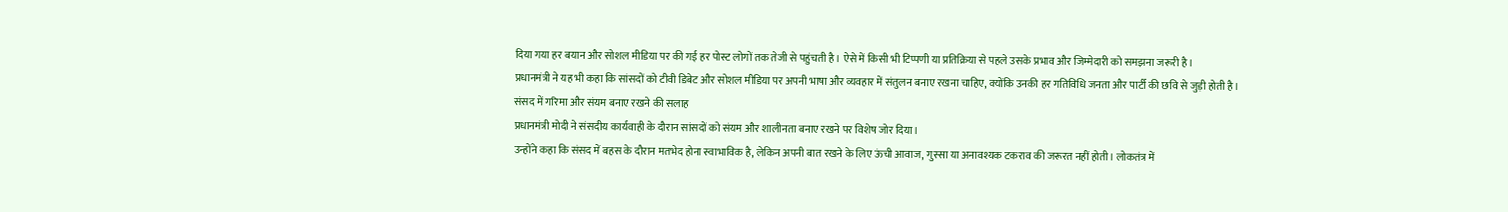दिया गया हर बयान और सोशल मीडिया पर की गई हर पोस्ट लोगों तक तेजी से पहुंचती है। ऐसे में किसी भी टिप्पणी या प्रतिक्रिया से पहले उसके प्रभाव और जिम्मेदारी को समझना जरूरी है।
प्रधानमंत्री ने यह भी कहा कि सांसदों को टीवी डिबेट और सोशल मीडिया पर अपनी भाषा और व्यवहार में संतुलन बनाए रखना चाहिए, क्योंकि उनकी हर गतिविधि जनता और पार्टी की छवि से जुड़ी होती है।
संसद में गरिमा और संयम बनाए रखने की सलाह
प्रधानमंत्री मोदी ने संसदीय कार्यवाही के दौरान सांसदों को संयम और शालीनता बनाए रखने पर विशेष जोर दिया।
उन्होंने कहा कि संसद में बहस के दौरान मतभेद होना स्वाभाविक है, लेकिन अपनी बात रखने के लिए ऊंची आवाज, गुस्सा या अनावश्यक टकराव की जरूरत नहीं होती। लोकतंत्र में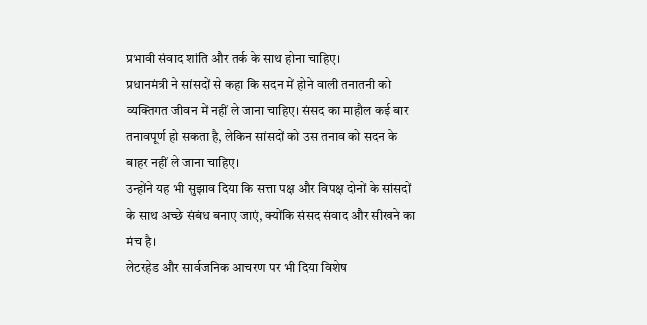प्रभावी संवाद शांति और तर्क के साथ होना चाहिए।
प्रधानमंत्री ने सांसदों से कहा कि सदन में होने वाली तनातनी को व्यक्तिगत जीवन में नहीं ले जाना चाहिए। संसद का माहौल कई बार तनावपूर्ण हो सकता है, लेकिन सांसदों को उस तनाव को सदन के बाहर नहीं ले जाना चाहिए।
उन्होंने यह भी सुझाव दिया कि सत्ता पक्ष और विपक्ष दोनों के सांसदों के साथ अच्छे संबंध बनाए जाएं, क्योंकि संसद संवाद और सीखने का मंच है।
लेटरहेड और सार्वजनिक आचरण पर भी दिया विशेष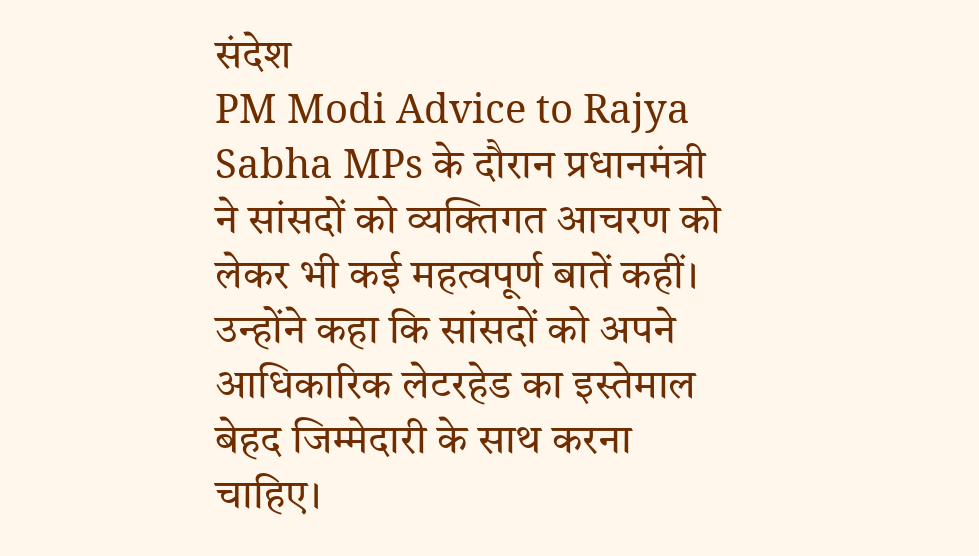संदेश
PM Modi Advice to Rajya Sabha MPs के दौरान प्रधानमंत्री ने सांसदों को व्यक्तिगत आचरण को लेकर भी कई महत्वपूर्ण बातें कहीं।
उन्होंने कहा कि सांसदों को अपने आधिकारिक लेटरहेड का इस्तेमाल बेहद जिम्मेदारी के साथ करना चाहिए।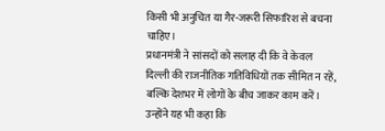किसी भी अनुचित या गैर-जरूरी सिफारिश से बचना चाहिए।
प्रधानमंत्री ने सांसदों को सलाह दी कि वे केवल दिल्ली की राजनीतिक गतिविधियों तक सीमित न रहें, बल्कि देशभर में लोगों के बीच जाकर काम करें। उन्होंने यह भी कहा कि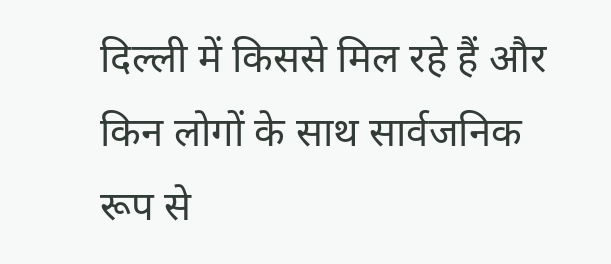दिल्ली में किससे मिल रहे हैं और किन लोगों के साथ सार्वजनिक रूप से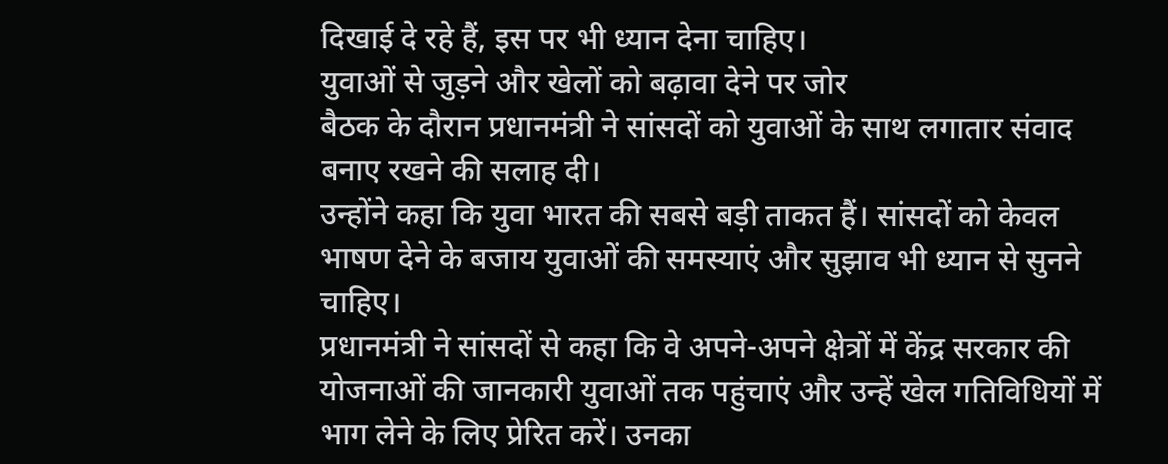दिखाई दे रहे हैं, इस पर भी ध्यान देना चाहिए।
युवाओं से जुड़ने और खेलों को बढ़ावा देने पर जोर
बैठक के दौरान प्रधानमंत्री ने सांसदों को युवाओं के साथ लगातार संवाद बनाए रखने की सलाह दी।
उन्होंने कहा कि युवा भारत की सबसे बड़ी ताकत हैं। सांसदों को केवल भाषण देने के बजाय युवाओं की समस्याएं और सुझाव भी ध्यान से सुनने चाहिए।
प्रधानमंत्री ने सांसदों से कहा कि वे अपने-अपने क्षेत्रों में केंद्र सरकार की योजनाओं की जानकारी युवाओं तक पहुंचाएं और उन्हें खेल गतिविधियों में भाग लेने के लिए प्रेरित करें। उनका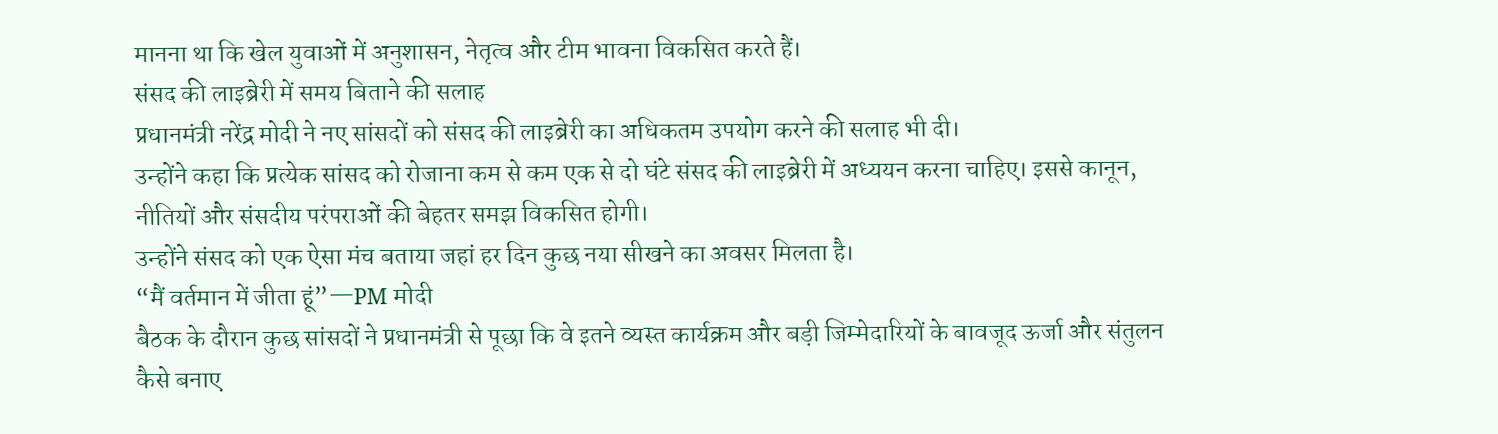मानना था कि खेल युवाओं में अनुशासन, नेतृत्व और टीम भावना विकसित करते हैं।
संसद की लाइब्रेरी में समय बिताने की सलाह
प्रधानमंत्री नरेंद्र मोदी ने नए सांसदों को संसद की लाइब्रेरी का अधिकतम उपयोग करने की सलाह भी दी।
उन्होंने कहा कि प्रत्येक सांसद को रोजाना कम से कम एक से दो घंटे संसद की लाइब्रेरी में अध्ययन करना चाहिए। इससे कानून, नीतियों और संसदीय परंपराओं की बेहतर समझ विकसित होगी।
उन्होंने संसद को एक ऐसा मंच बताया जहां हर दिन कुछ नया सीखने का अवसर मिलता है।
“मैं वर्तमान में जीता हूं”—PM मोदी
बैठक के दौरान कुछ सांसदों ने प्रधानमंत्री से पूछा कि वे इतने व्यस्त कार्यक्रम और बड़ी जिम्मेदारियों के बावजूद ऊर्जा और संतुलन कैसे बनाए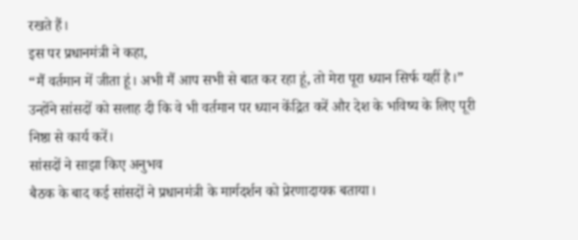रखते हैं।
इस पर प्रधानमंत्री ने कहा,
“मैं वर्तमान में जीता हूं। अभी मैं आप सभी से बात कर रहा हूं, तो मेरा पूरा ध्यान सिर्फ यहीं है।”
उन्होंने सांसदों को सलाह दी कि वे भी वर्तमान पर ध्यान केंद्रित करें और देश के भविष्य के लिए पूरी निष्ठा से कार्य करें।
सांसदों ने साझा किए अनुभव
बैठक के बाद कई सांसदों ने प्रधानमंत्री के मार्गदर्शन को प्रेरणादायक बताया।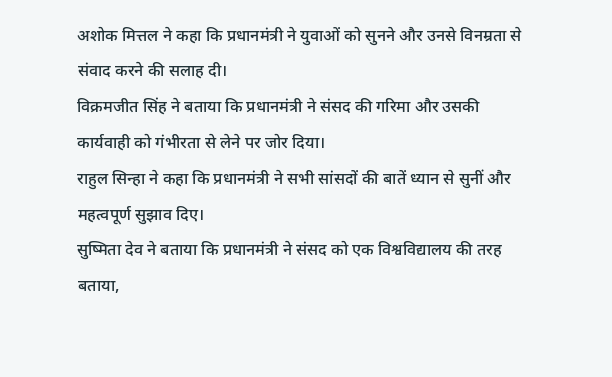अशोक मित्तल ने कहा कि प्रधानमंत्री ने युवाओं को सुनने और उनसे विनम्रता से संवाद करने की सलाह दी।
विक्रमजीत सिंह ने बताया कि प्रधानमंत्री ने संसद की गरिमा और उसकी कार्यवाही को गंभीरता से लेने पर जोर दिया।
राहुल सिन्हा ने कहा कि प्रधानमंत्री ने सभी सांसदों की बातें ध्यान से सुनीं और महत्वपूर्ण सुझाव दिए।
सुष्मिता देव ने बताया कि प्रधानमंत्री ने संसद को एक विश्वविद्यालय की तरह बताया,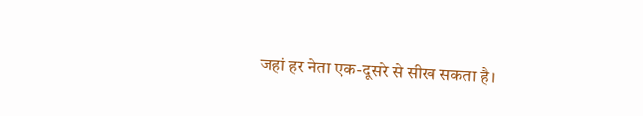जहां हर नेता एक-दूसरे से सीख सकता है।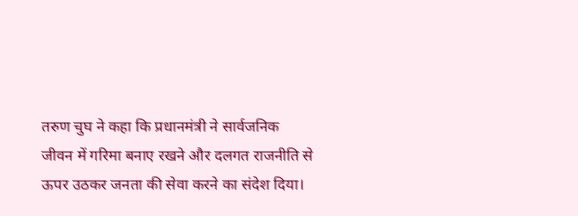तरुण चुघ ने कहा कि प्रधानमंत्री ने सार्वजनिक जीवन में गरिमा बनाए रखने और दलगत राजनीति से ऊपर उठकर जनता की सेवा करने का संदेश दिया।